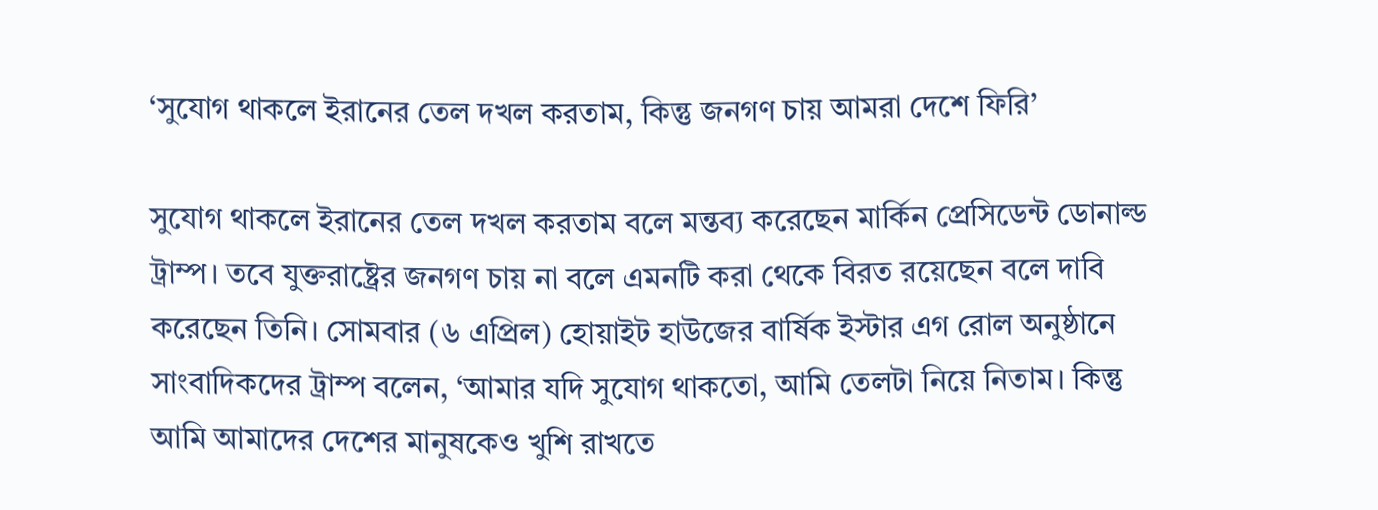‘সুযোগ থাকলে ইরানের তেল দখল করতাম, কিন্তু জনগণ চায় আমরা দেশে ফিরি’

সুযোগ থাকলে ইরানের তেল দখল করতাম বলে মন্তব্য করেছেন মার্কিন প্রেসিডেন্ট ডোনাল্ড ট্রাম্প। তবে যুক্তরাষ্ট্রের জনগণ চায় না বলে এমনটি করা থেকে বিরত রয়েছেন বলে দাবি করেছেন তিনি। সোমবার (৬ এপ্রিল) হোয়াইট হাউজের বার্ষিক ইস্টার এগ রোল অনুষ্ঠানে সাংবাদিকদের ট্রাম্প বলেন, ‘আমার যদি সুযোগ থাকতো, আমি তেলটা নিয়ে নিতাম। কিন্তু আমি আমাদের দেশের মানুষকেও খুশি রাখতে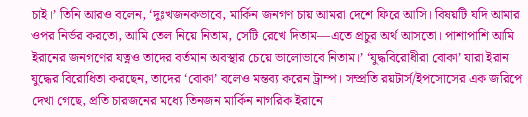চাই।’ তিনি আরও বলেন, ‘দুঃখজনকভাবে, মার্কিন জনগণ চায় আমরা দেশে ফিরে আসি। বিষয়টি যদি আমার ওপর নির্ভর করতো, আমি তেল নিয়ে নিতাম, সেটি রেখে দিতাম—এতে প্রচুর অর্থ আসতো। পাশাপাশি আমি ইরানের জনগণের যত্নও তাদের বর্তমান অবস্থার চেয়ে ভালোভাবে নিতাম।’ ‘যুদ্ধবিরোধীরা বোকা’ যারা ইরান যুদ্ধের বিরোধিতা করছেন, তাদের ‘বোকা’ বলেও মন্তব্য করেন ট্রাম্প। সম্প্রতি রয়টার্স/ইপসোসের এক জরিপে দেখা গেছে, প্রতি চারজনের মধ্যে তিনজন মার্কিন নাগরিক ইরানে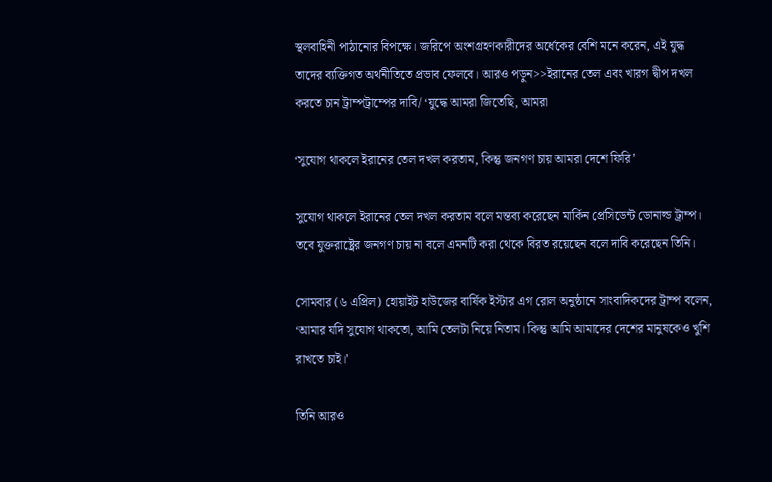স্থলবাহিনী পাঠানোর বিপক্ষে। জরিপে অংশগ্রহণকারীদের অর্ধেকের বেশি মনে করেন, এই যুদ্ধ তাদের ব্যক্তিগত অর্থনীতিতে প্রভাব ফেলবে। আরও পড়ুন>>ইরানের তেল এবং খারগ দ্বীপ দখল করতে চান ট্রাম্পট্রাম্পের দাবি/ ‘যুদ্ধে আমরা জিতেছি, আমরা

‘সুযোগ থাকলে ইরানের তেল দখল করতাম, কিন্তু জনগণ চায় আমরা দেশে ফিরি’

সুযোগ থাকলে ইরানের তেল দখল করতাম বলে মন্তব্য করেছেন মার্কিন প্রেসিডেন্ট ডোনাল্ড ট্রাম্প। তবে যুক্তরাষ্ট্রের জনগণ চায় না বলে এমনটি করা থেকে বিরত রয়েছেন বলে দাবি করেছেন তিনি।

সোমবার (৬ এপ্রিল) হোয়াইট হাউজের বার্ষিক ইস্টার এগ রোল অনুষ্ঠানে সাংবাদিকদের ট্রাম্প বলেন, ‘আমার যদি সুযোগ থাকতো, আমি তেলটা নিয়ে নিতাম। কিন্তু আমি আমাদের দেশের মানুষকেও খুশি রাখতে চাই।’

তিনি আরও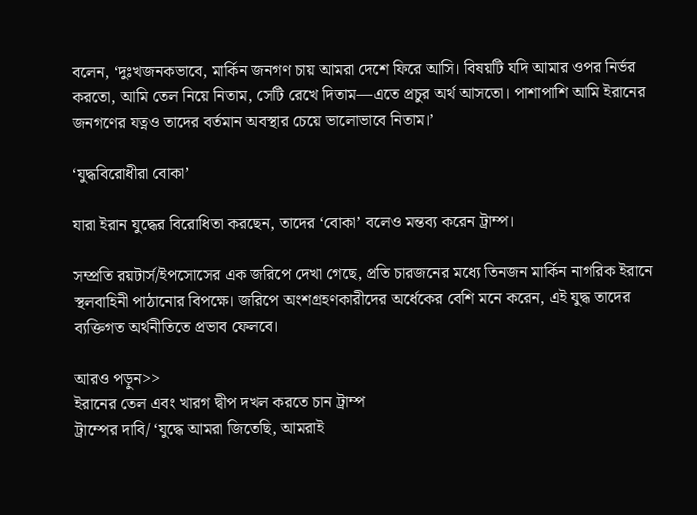বলেন, ‘দুঃখজনকভাবে, মার্কিন জনগণ চায় আমরা দেশে ফিরে আসি। বিষয়টি যদি আমার ওপর নির্ভর করতো, আমি তেল নিয়ে নিতাম, সেটি রেখে দিতাম—এতে প্রচুর অর্থ আসতো। পাশাপাশি আমি ইরানের জনগণের যত্নও তাদের বর্তমান অবস্থার চেয়ে ভালোভাবে নিতাম।’

‘যুদ্ধবিরোধীরা বোকা’

যারা ইরান যুদ্ধের বিরোধিতা করছেন, তাদের ‘বোকা’ বলেও মন্তব্য করেন ট্রাম্প।

সম্প্রতি রয়টার্স/ইপসোসের এক জরিপে দেখা গেছে, প্রতি চারজনের মধ্যে তিনজন মার্কিন নাগরিক ইরানে স্থলবাহিনী পাঠানোর বিপক্ষে। জরিপে অংশগ্রহণকারীদের অর্ধেকের বেশি মনে করেন, এই যুদ্ধ তাদের ব্যক্তিগত অর্থনীতিতে প্রভাব ফেলবে।

আরও পড়ুন>>
ইরানের তেল এবং খারগ দ্বীপ দখল করতে চান ট্রাম্প
ট্রাম্পের দাবি/ ‘যুদ্ধে আমরা জিতেছি, আমরাই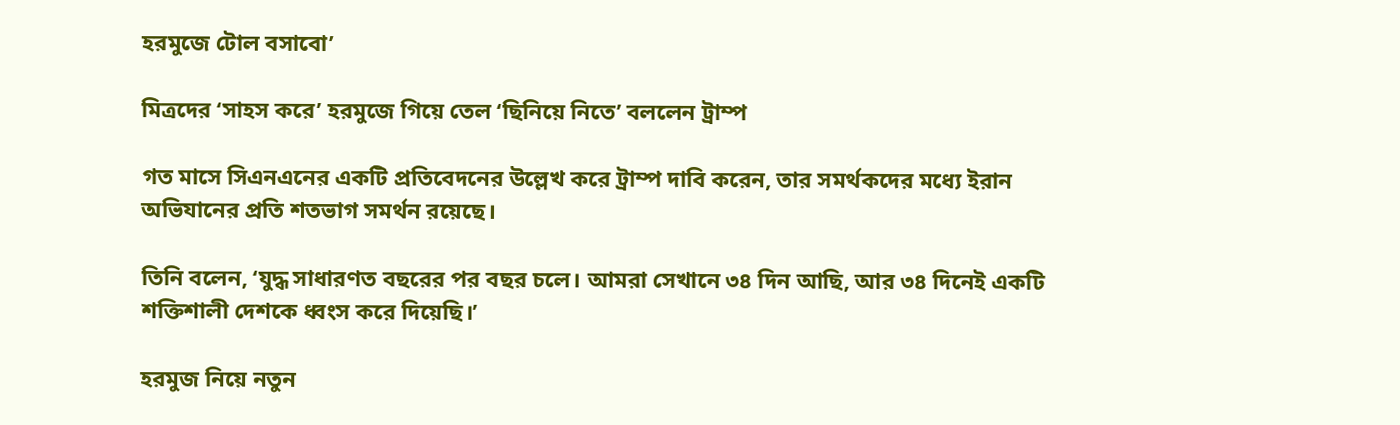হরমুজে টোল বসাবো’

মিত্রদের ‘সাহস করে’ হরমুজে গিয়ে তেল ‘ছিনিয়ে নিতে’ বললেন ট্রাম্প

গত মাসে সিএনএনের একটি প্রতিবেদনের উল্লেখ করে ট্রাম্প দাবি করেন, তার সমর্থকদের মধ্যে ইরান অভিযানের প্রতি শতভাগ সমর্থন রয়েছে।

তিনি বলেন, ‘যুদ্ধ সাধারণত বছরের পর বছর চলে। আমরা সেখানে ৩৪ দিন আছি, আর ৩৪ দিনেই একটি শক্তিশালী দেশকে ধ্বংস করে দিয়েছি।’

হরমুজ নিয়ে নতুন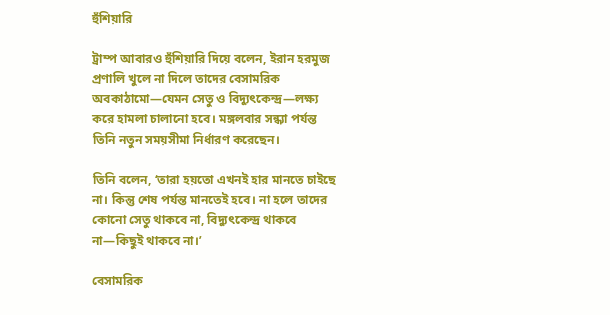হুঁশিয়ারি

ট্রাম্প আবারও হুঁশিয়ারি দিয়ে বলেন, ইরান হরমুজ প্রণালি খুলে না দিলে তাদের বেসামরিক অবকাঠামো—যেমন সেতু ও বিদ্যুৎকেন্দ্র—লক্ষ্য করে হামলা চালানো হবে। মঙ্গলবার সন্ধ্যা পর্যন্ত তিনি নতুন সময়সীমা নির্ধারণ করেছেন।

তিনি বলেন, ‘তারা হয়তো এখনই হার মানতে চাইছে না। কিন্তু শেষ পর্যন্ত মানতেই হবে। না হলে তাদের কোনো সেতু থাকবে না, বিদ্যুৎকেন্দ্র থাকবে না—কিছুই থাকবে না।’

বেসামরিক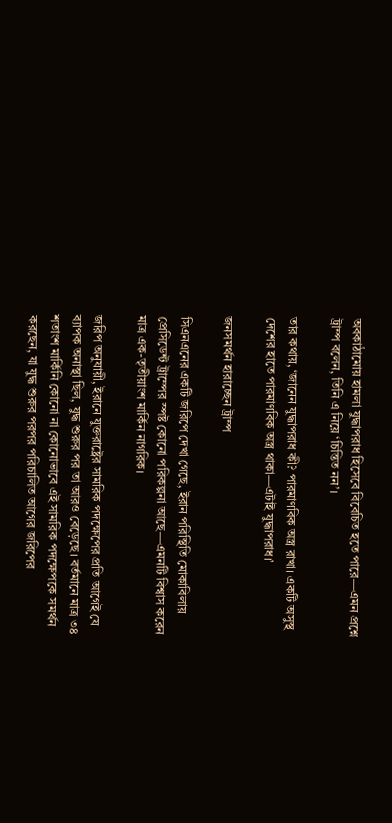অবকাঠামোয় হামলা যুদ্ধাপরাধ হিসেবে বিবেচিত হতে পারে—এমন প্রশ্নে ট্রাম্প বলেন, তিনি এ নিয়ে ‘চিন্তিত নন’।

তার কথায়, ‘জানেন যুদ্ধাপরাধ কী? পারমাণবিক অস্ত্র রাখা। একটি অসুস্থ দেশের হাতে পারমাণবিক অস্ত্র থাকা—এটাই যুদ্ধাপরাধ।’

জনসমর্থন হারাচ্ছেন ট্রাম্প

সিএনএনের একটি জরিপে দেখা গেছে, ইরান পরিস্থিতি মোকাবিলায় প্রেসিডেন্ট ট্রাম্পের স্পষ্ট কোনো পরিকল্পনা আছে—এমনটি বিশ্বাস করেন মাত্র এক-তৃতীয়াংশ মার্কিন নাগরিক।

জরিপ অনুযায়ী, ইরানে যুক্তরাষ্ট্রের সামরিক পদক্ষেপের প্রতি আগেই যে ব্যাপক অনাস্থা ছিল, যুদ্ধ শুরুর পর তা আরও বেড়েছে। বর্তমানে মাত্র ৩৪ শতাংশ মার্কিনি কোনো না কোনোভাবে এই সামরিক পদক্ষেপকে সমর্থন করছেন, যা যুদ্ধ শুরুর পরপর পরিচালিত আগের জরিপের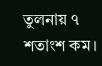তুলনায় ৭ শতাংশ কম।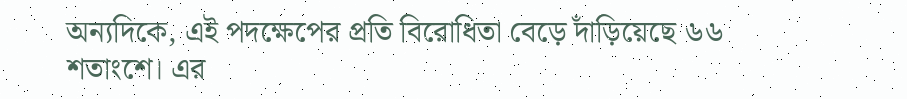অন্যদিকে, এই পদক্ষেপের প্রতি বিরোধিতা বেড়ে দাঁড়িয়েছে ৬৬ শতাংশে। এর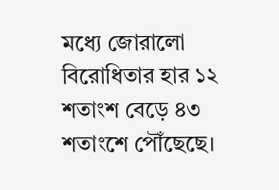মধ্যে জোরালো বিরোধিতার হার ১২ শতাংশ বেড়ে ৪৩ শতাংশে পৌঁছেছে।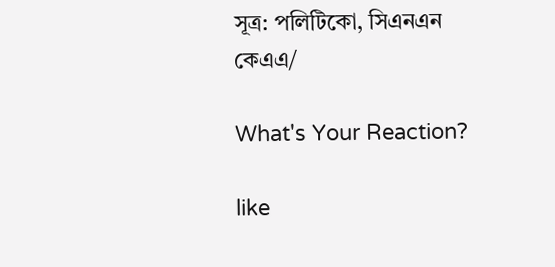সূত্র: পলিটিকো, সিএনএন
কেএএ/

What's Your Reaction?

like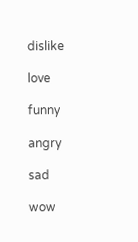dislike

love

funny

angry

sad

wow